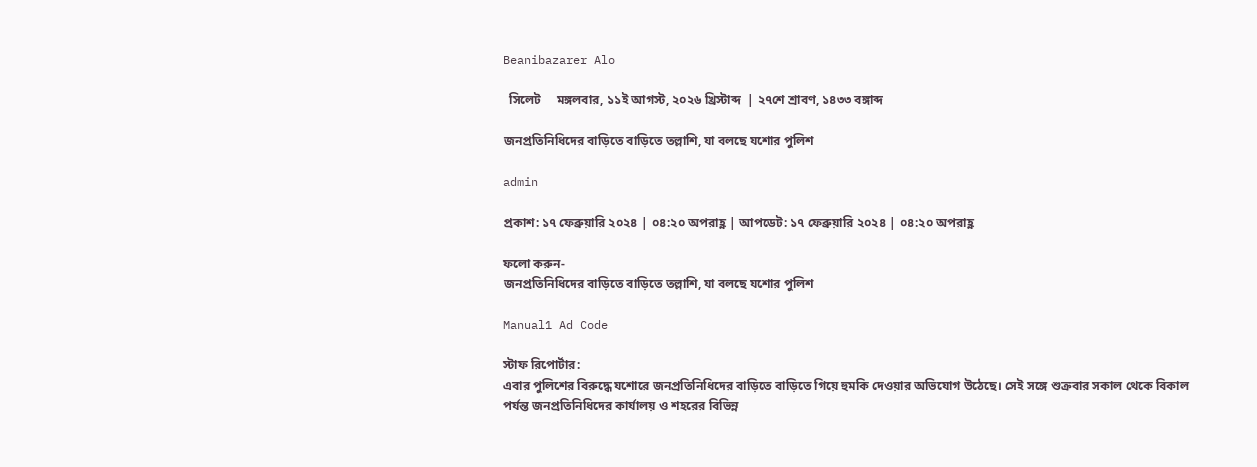Beanibazarer Alo

  সিলেট     মঙ্গলবার, ১১ই আগস্ট, ২০২৬ খ্রিস্টাব্দ  | ২৭শে শ্রাবণ, ১৪৩৩ বঙ্গাব্দ

জনপ্রতিনিধিদের বাড়িতে বাড়িতে তল্লাশি, যা বলছে যশোর পুলিশ

admin

প্রকাশ: ১৭ ফেব্রুয়ারি ২০২৪ | ০৪:২০ অপরাহ্ণ | আপডেট: ১৭ ফেব্রুয়ারি ২০২৪ | ০৪:২০ অপরাহ্ণ

ফলো করুন-
জনপ্রতিনিধিদের বাড়িতে বাড়িতে তল্লাশি, যা বলছে যশোর পুলিশ

Manual1 Ad Code

স্টাফ রিপোর্টার:
এবার পুলিশের বিরুদ্ধে যশোরে জনপ্রতিনিধিদের বাড়িতে বাড়িতে গিয়ে হুমকি দেওয়ার অভিযোগ উঠেছে। সেই সঙ্গে শুক্রবার সকাল থেকে বিকাল পর্যন্ত জনপ্রতিনিধিদের কার্যালয় ও শহরের বিভিন্ন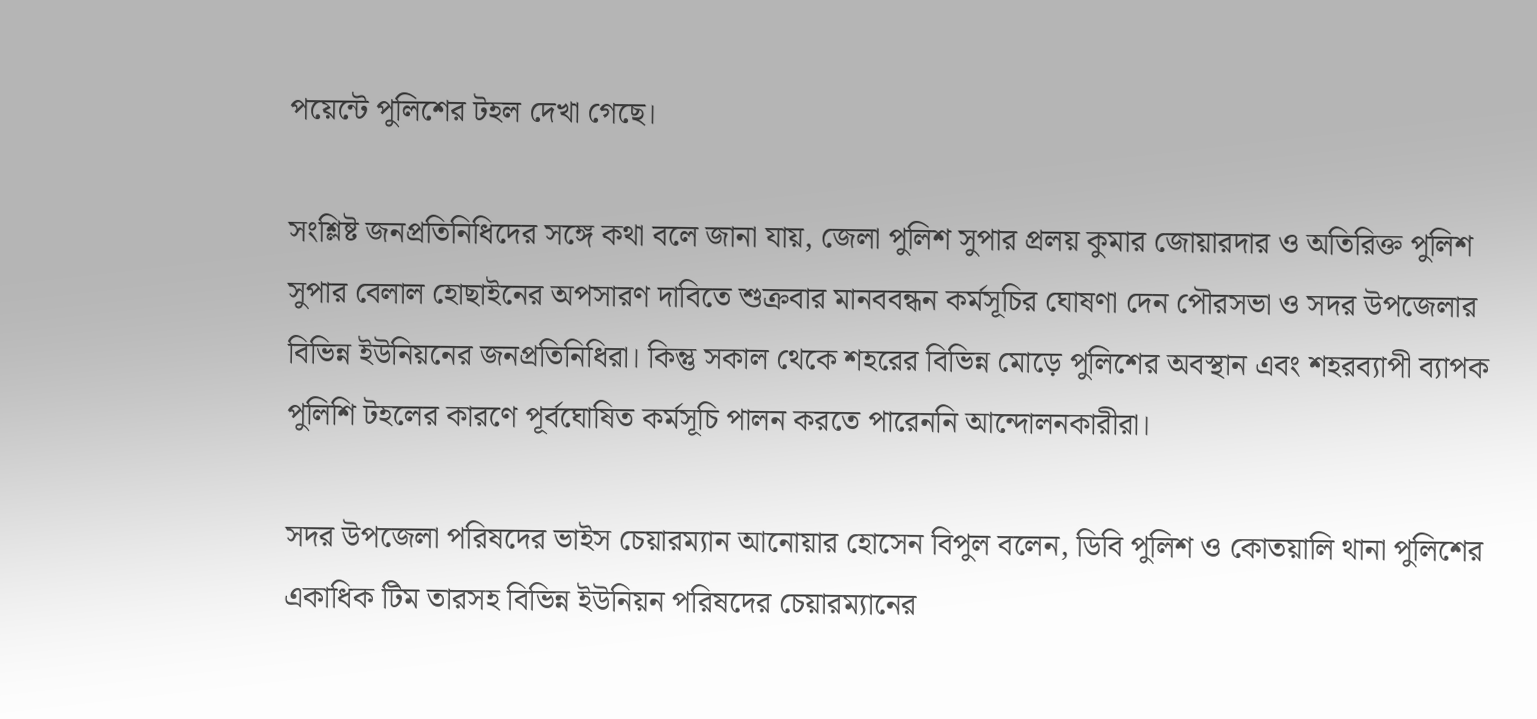পয়েন্টে পুলিশের টহল দেখা গেছে।

সংশ্লিষ্ট জনপ্রতিনিধিদের সঙ্গে কথা বলে জানা যায়, জেলা পুলিশ সুপার প্রলয় কুমার জোয়ারদার ও অতিরিক্ত পুলিশ সুপার বেলাল হোছাইনের অপসারণ দাবিতে শুক্রবার মানববন্ধন কর্মসূচির ঘোষণা দেন পৌরসভা ও সদর উপজেলার বিভিন্ন ইউনিয়নের জনপ্রতিনিধিরা। কিন্তু সকাল থেকে শহরের বিভিন্ন মোড়ে পুলিশের অবস্থান এবং শহরব্যাপী ব্যাপক পুলিশি টহলের কারণে পূর্বঘোষিত কর্মসূচি পালন করতে পারেননি আন্দোলনকারীরা।

সদর উপজেলা পরিষদের ভাইস চেয়ারম্যান আনোয়ার হোসেন বিপুল বলেন, ডিবি পুলিশ ও কোতয়ালি থানা পুলিশের একাধিক টিম তারসহ বিভিন্ন ইউনিয়ন পরিষদের চেয়ারম্যানের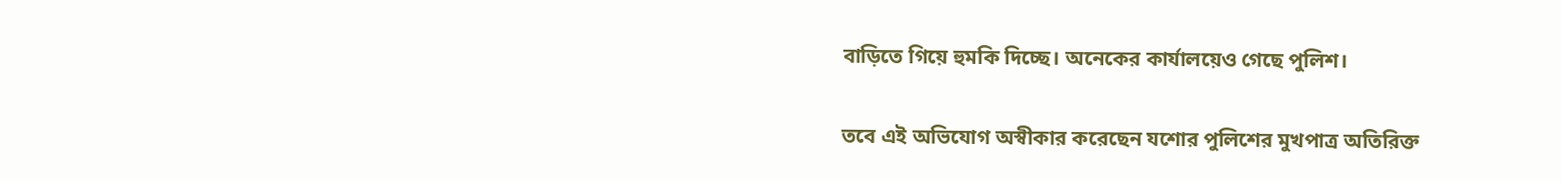বাড়িতে গিয়ে হুমকি দিচ্ছে। অনেকের কার্যালয়েও গেছে পুলিশ।

তবে এই অভিযোগ অস্বীকার করেছেন যশোর পুলিশের মুখপাত্র অতিরিক্ত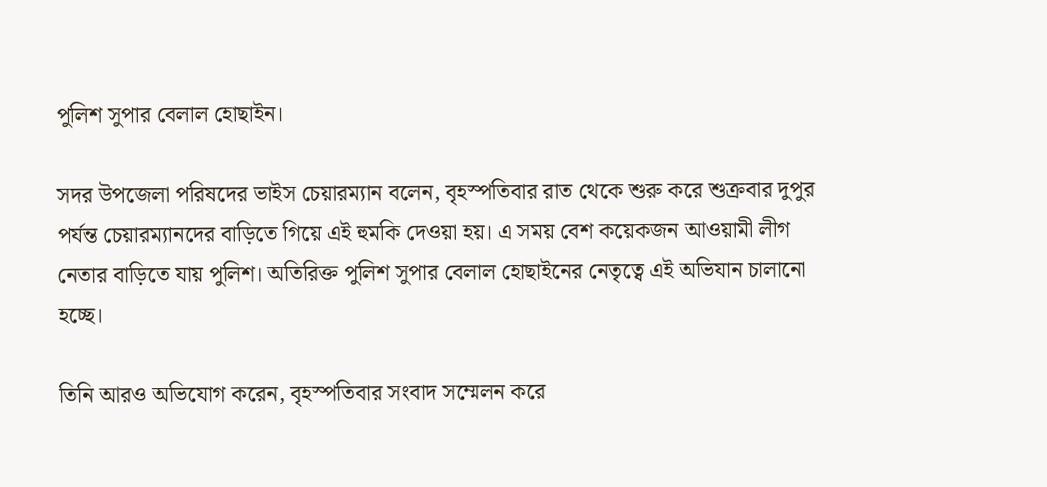পুলিশ সুপার বেলাল হোছাইন।

সদর উপজেলা পরিষদের ভাইস চেয়ারম্যান বলেন, বৃহস্পতিবার রাত থেকে শুরু করে শুক্রবার দুপুর পর্যন্ত চেয়ারম্যানদের বাড়িতে গিয়ে এই হুমকি দেওয়া হয়। এ সময় বেশ কয়েকজন আওয়ামী লীগ নেতার বাড়িতে যায় পুলিশ। অতিরিক্ত পুলিশ সুপার বেলাল হোছাইনের নেতৃত্বে এই অভিযান চালানো হচ্ছে।

তিনি আরও অভিযোগ করেন, বৃহস্পতিবার সংবাদ সম্মেলন করে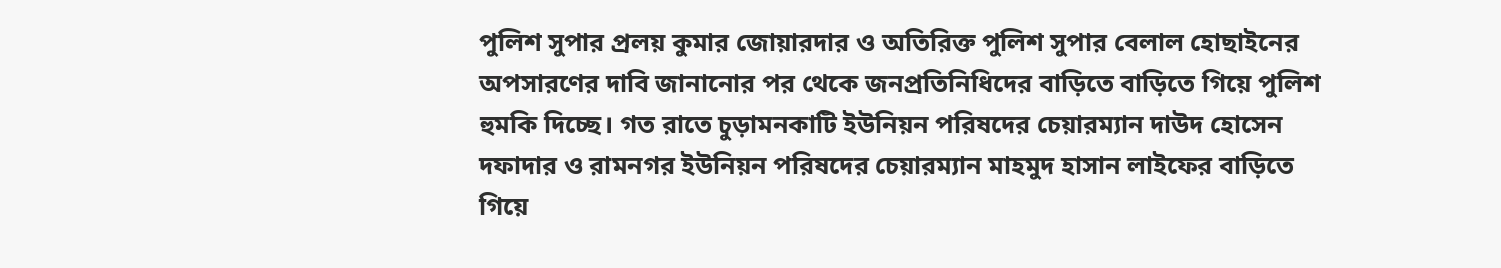পুলিশ সুপার প্রলয় কুমার জোয়ারদার ও অতিরিক্ত পুলিশ সুপার বেলাল হোছাইনের অপসারণের দাবি জানানোর পর থেকে জনপ্রতিনিধিদের বাড়িতে বাড়িতে গিয়ে পুলিশ হুমকি দিচ্ছে। গত রাতে চুড়ামনকাটি ইউনিয়ন পরিষদের চেয়ারম্যান দাউদ হোসেন দফাদার ও রামনগর ইউনিয়ন পরিষদের চেয়ারম্যান মাহমুদ হাসান লাইফের বাড়িতে গিয়ে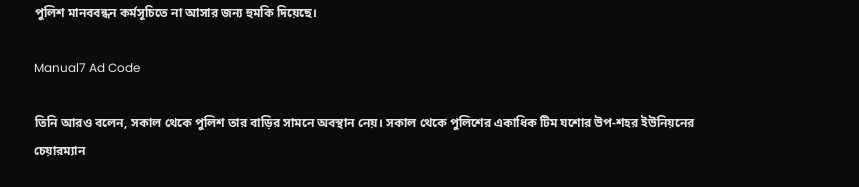পুলিশ মানববন্ধন কর্মসূচিতে না আসার জন্য হুমকি দিয়েছে।

Manual7 Ad Code

তিনি আরও বলেন, সকাল থেকে পুলিশ তার বাড়ির সামনে অবস্থান নেয়। সকাল থেকে পুলিশের একাধিক টিম যশোর উপ-শহর ইউনিয়নের চেয়ারম্যান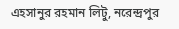এহসানুর রহমান লিটু, নরেন্দ্রপুর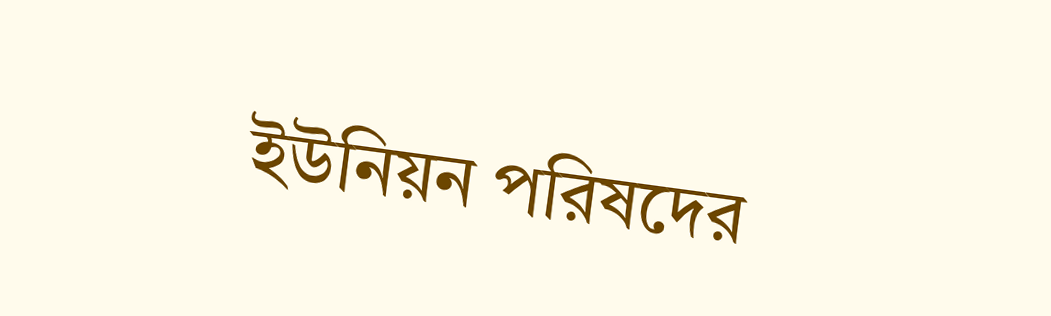ইউনিয়ন পরিষদের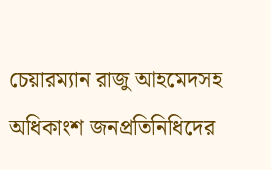চেয়ারম্যান রাজু আহমেদসহ অধিকাংশ জনপ্রতিনিধিদের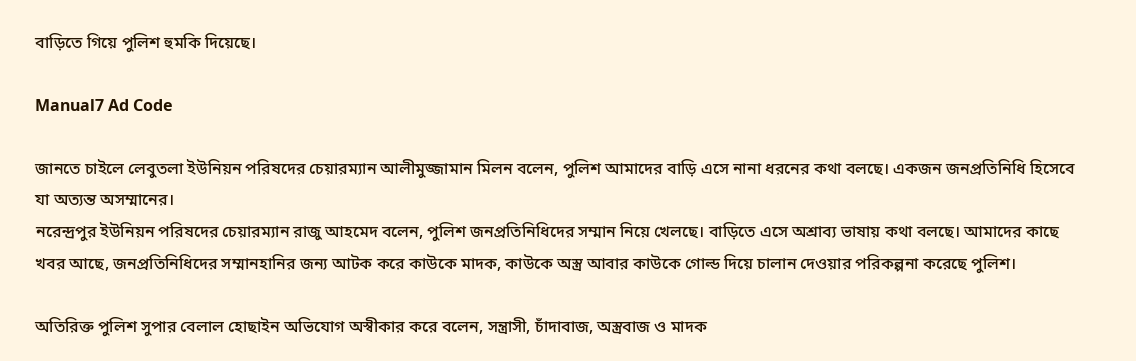বাড়িতে গিয়ে পুলিশ হুমকি দিয়েছে।

Manual7 Ad Code

জানতে চাইলে লেবুতলা ইউনিয়ন পরিষদের চেয়ারম্যান আলীমুজ্জামান মিলন বলেন, পুলিশ আমাদের বাড়ি এসে নানা ধরনের কথা বলছে। একজন জনপ্রতিনিধি হিসেবে যা অত্যন্ত অসম্মানের।
নরেন্দ্রপুর ইউনিয়ন পরিষদের চেয়ারম্যান রাজু আহমেদ বলেন, পুলিশ জনপ্রতিনিধিদের সম্মান নিয়ে খেলছে। বাড়িতে এসে অশ্রাব্য ভাষায় কথা বলছে। আমাদের কাছে খবর আছে, জনপ্রতিনিধিদের সম্মানহানির জন্য আটক করে কাউকে মাদক, কাউকে অস্ত্র আবার কাউকে গোল্ড দিয়ে চালান দেওয়ার পরিকল্পনা করেছে পুলিশ।

অতিরিক্ত পুলিশ সুপার বেলাল হোছাইন অভিযোগ অস্বীকার করে বলেন, সন্ত্রাসী, চাঁদাবাজ, অস্ত্রবাজ ও মাদক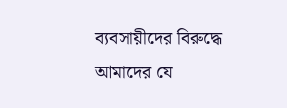ব্যবসায়ীদের বিরুদ্ধে আমাদের যে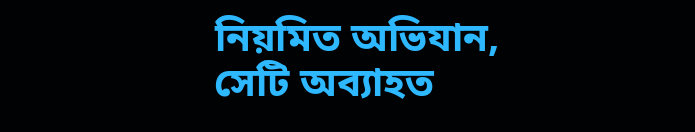নিয়মিত অভিযান, সেটি অব্যাহত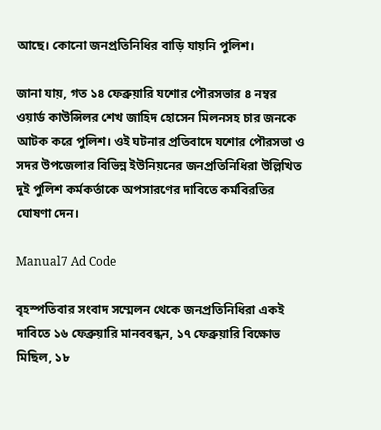আছে। কোনো জনপ্রতিনিধির বাড়ি যায়নি পুলিশ।

জানা যায়, গত ১৪ ফেব্রুয়ারি যশোর পৌরসভার ৪ নম্বর ওয়ার্ড কাউন্সিলর শেখ জাহিদ হোসেন মিলনসহ চার জনকে আটক করে পুলিশ। ওই ঘটনার প্রতিবাদে যশোর পৌরসভা ও সদর উপজেলার বিভিন্ন ইউনিয়নের জনপ্রতিনিধিরা উল্লিখিত দুই পুলিশ কর্মকর্তাকে অপসারণের দাবিতে কর্মবিরতির ঘোষণা দেন।

Manual7 Ad Code

বৃহস্পতিবার সংবাদ সম্মেলন থেকে জনপ্রতিনিধিরা একই দাবিতে ১৬ ফেব্রুয়ারি মানববন্ধন, ১৭ ফেব্রুয়ারি বিক্ষোভ মিছিল, ১৮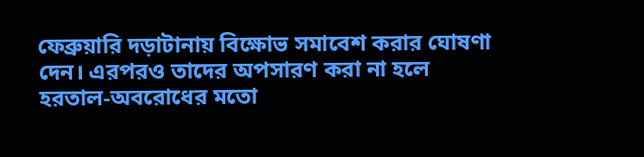ফেব্রুয়ারি দড়াটানায় বিক্ষোভ সমাবেশ করার ঘোষণা দেন। এরপরও তাদের অপসারণ করা না হলে হরতাল-অবরোধের মতো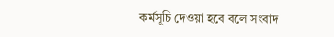কর্মসূচি দেওয়া হবে বলে সংবাদ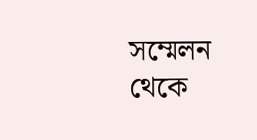সম্মেলন থেকে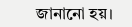জানানো হয়।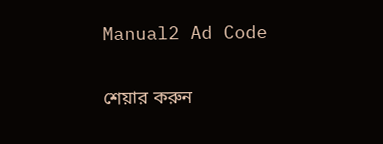Manual2 Ad Code

শেয়ার করুন